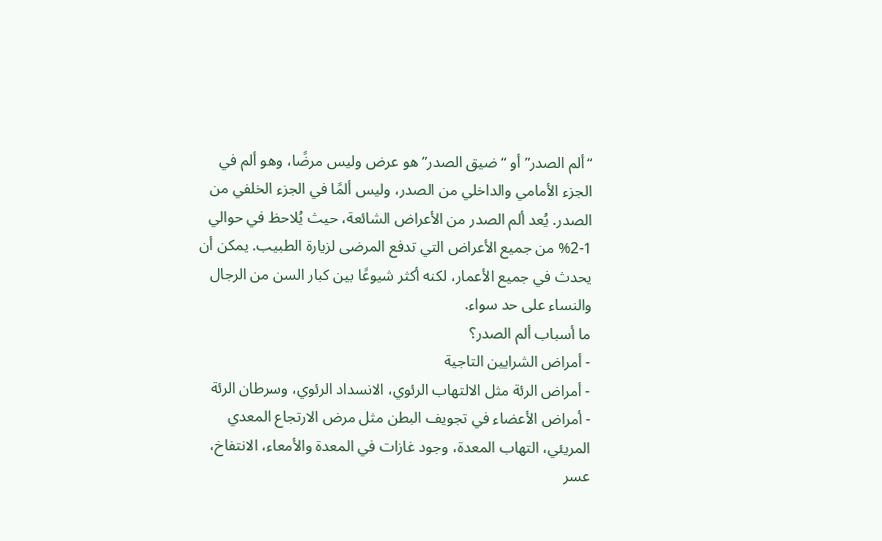“ألم الصدر” أو “ضيق الصدر” هو عرض وليس مرضًا، وهو ألم في الجزء الأمامي والداخلي من الصدر، وليس ألمًا في الجزء الخلفي من الصدر. يُعد ألم الصدر من الأعراض الشائعة، حيث يُلاحظ في حوالي 1-2% من جميع الأعراض التي تدفع المرضى لزيارة الطبيب. يمكن أن يحدث في جميع الأعمار، لكنه أكثر شيوعًا بين كبار السن من الرجال والنساء على حد سواء.
ما أسباب ألم الصدر؟
- أمراض الشرايين التاجية
- أمراض الرئة مثل الالتهاب الرئوي، الانسداد الرئوي، وسرطان الرئة
- أمراض الأعضاء في تجويف البطن مثل مرض الارتجاع المعدي المريئي، التهاب المعدة، وجود غازات في المعدة والأمعاء، الانتفاخ، عسر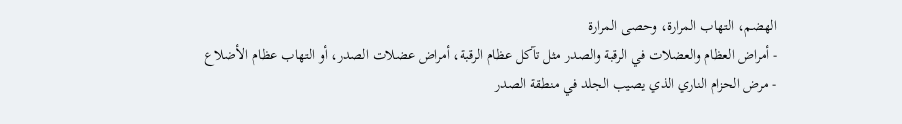الهضم، التهاب المرارة، وحصى المرارة
- أمراض العظام والعضلات في الرقبة والصدر مثل تآكل عظام الرقبة، أمراض عضلات الصدر، أو التهاب عظام الأضلاع
- مرض الحزام الناري الذي يصيب الجلد في منطقة الصدر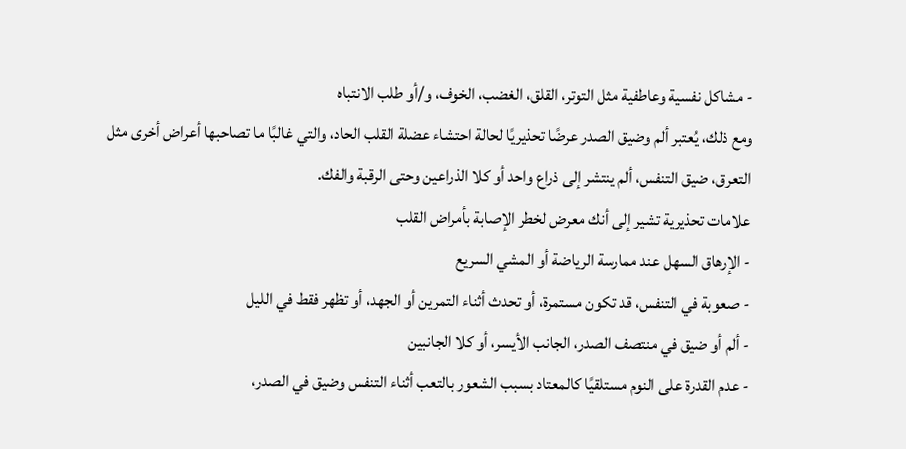- مشاكل نفسية وعاطفية مثل التوتر، القلق، الغضب، الخوف، و/أو طلب الانتباه
ومع ذلك، يُعتبر ألم وضيق الصدر عرضًا تحذيريًا لحالة احتشاء عضلة القلب الحاد، والتي غالبًا ما تصاحبها أعراض أخرى مثل التعرق، ضيق التنفس، ألم ينتشر إلى ذراع واحد أو كلا الذراعين وحتى الرقبة والفك.
علامات تحذيرية تشير إلى أنك معرض لخطر الإصابة بأمراض القلب
- الإرهاق السهل عند ممارسة الرياضة أو المشي السريع
- صعوبة في التنفس، قد تكون مستمرة، أو تحدث أثناء التمرين أو الجهد، أو تظهر فقط في الليل
- ألم أو ضيق في منتصف الصدر، الجانب الأيسر، أو كلا الجانبين
- عدم القدرة على النوم مستلقيًا كالمعتاد بسبب الشعور بالتعب أثناء التنفس وضيق في الصدر،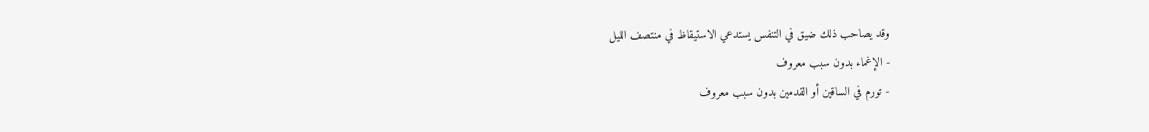وقد يصاحب ذلك ضيق في التنفس يستدعي الاستيقاظ في منتصف الليل
- الإغماء بدون سبب معروف
- تورم في الساقين أو القدمين بدون سبب معروف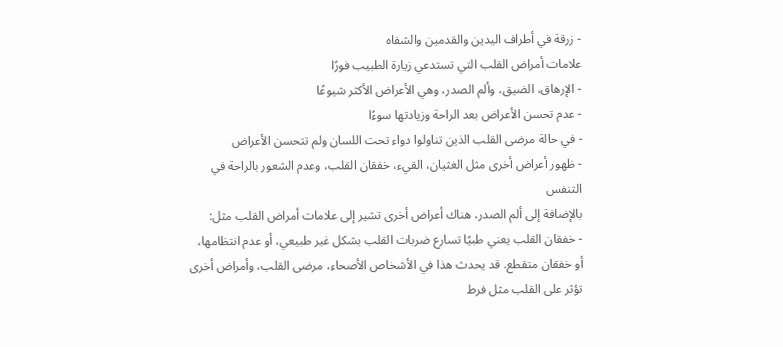- زرقة في أطراف اليدين والقدمين والشفاه
علامات أمراض القلب التي تستدعي زيارة الطبيب فورًا
- الإرهاق، الضيق، وألم الصدر، وهي الأعراض الأكثر شيوعًا
- عدم تحسن الأعراض بعد الراحة وزيادتها سوءًا
- في حالة مرضى القلب الذين تناولوا دواء تحت اللسان ولم تتحسن الأعراض
- ظهور أعراض أخرى مثل الغثيان، القيء، خفقان القلب، وعدم الشعور بالراحة في التنفس
بالإضافة إلى ألم الصدر، هناك أعراض أخرى تشير إلى علامات أمراض القلب مثل:
- خفقان القلب يعني طبيًا تسارع ضربات القلب بشكل غير طبيعي، أو عدم انتظامها، أو خفقان متقطع. قد يحدث هذا في الأشخاص الأصحاء، مرضى القلب، وأمراض أخرى تؤثر على القلب مثل فرط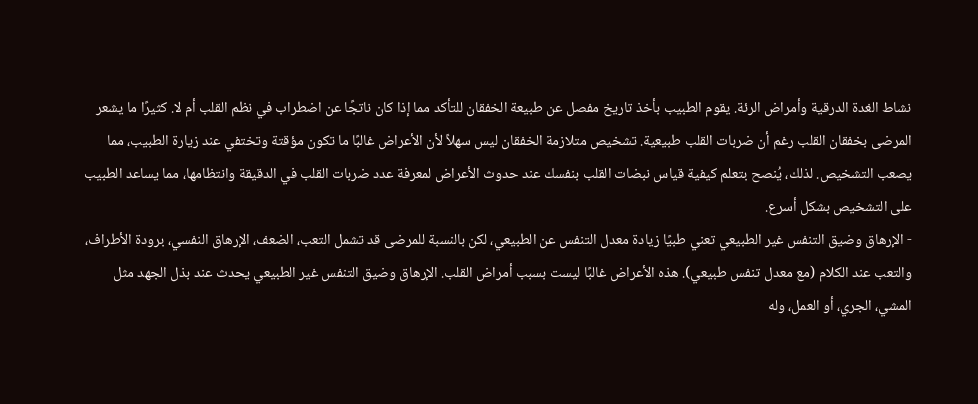نشاط الغدة الدرقية وأمراض الرئة. يقوم الطبيب بأخذ تاريخ مفصل عن طبيعة الخفقان للتأكد مما إذا كان ناتجًا عن اضطراب في نظم القلب أم لا. كثيرًا ما يشعر المرضى بخفقان القلب رغم أن ضربات القلب طبيعية. تشخيص متلازمة الخفقان ليس سهلاً لأن الأعراض غالبًا ما تكون مؤقتة وتختفي عند زيارة الطبيب، مما يصعب التشخيص. لذلك، يُنصح بتعلم كيفية قياس نبضات القلب بنفسك عند حدوث الأعراض لمعرفة عدد ضربات القلب في الدقيقة وانتظامها، مما يساعد الطبيب على التشخيص بشكل أسرع.
- الإرهاق وضيق التنفس غير الطبيعي تعني طبيًا زيادة معدل التنفس عن الطبيعي، لكن بالنسبة للمرضى قد تشمل التعب، الضعف، الإرهاق النفسي، برودة الأطراف، والتعب عند الكلام (مع معدل تنفس طبيعي). هذه الأعراض غالبًا ليست بسبب أمراض القلب. الإرهاق وضيق التنفس غير الطبيعي يحدث عند بذل الجهد مثل المشي، الجري، أو العمل، وله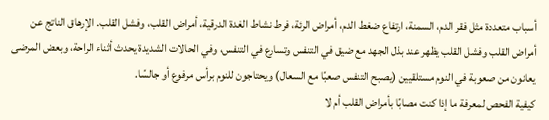أسباب متعددة مثل فقر الدم، السمنة، ارتفاع ضغط الدم، أمراض الرئة، فرط نشاط الغدة الدرقية، أمراض القلب، وفشل القلب. الإرهاق الناتج عن أمراض القلب وفشل القلب يظهر عند بذل الجهد مع ضيق في التنفس وتسارع في التنفس، وفي الحالات الشديدة يحدث أثناء الراحة، وبعض المرضى يعانون من صعوبة في النوم مستلقيين (يصبح التنفس صعبًا مع السعال) ويحتاجون للنوم برأس مرفوع أو جالسًا.
كيفية الفحص لمعرفة ما إذا كنت مصابًا بأمراض القلب أم لا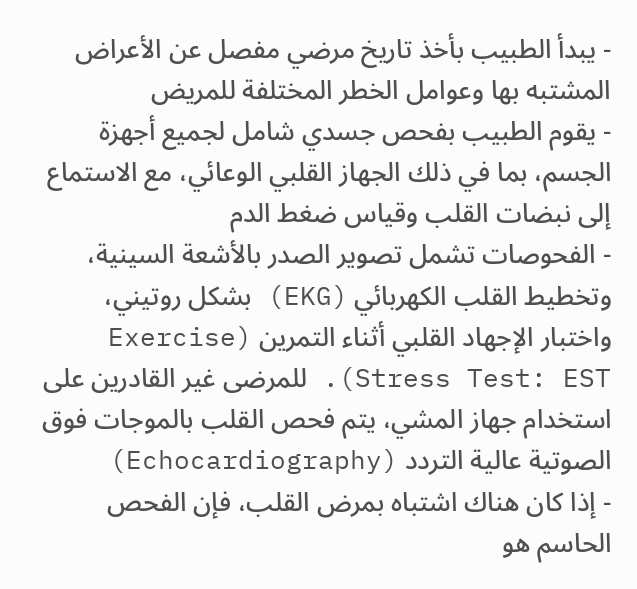- يبدأ الطبيب بأخذ تاريخ مرضي مفصل عن الأعراض المشتبه بها وعوامل الخطر المختلفة للمريض
- يقوم الطبيب بفحص جسدي شامل لجميع أجهزة الجسم، بما في ذلك الجهاز القلبي الوعائي، مع الاستماع إلى نبضات القلب وقياس ضغط الدم
- الفحوصات تشمل تصوير الصدر بالأشعة السينية، وتخطيط القلب الكهربائي (EKG) بشكل روتيني، واختبار الإجهاد القلبي أثناء التمرين (Exercise Stress Test: EST). للمرضى غير القادرين على استخدام جهاز المشي، يتم فحص القلب بالموجات فوق الصوتية عالية التردد (Echocardiography)
- إذا كان هناك اشتباه بمرض القلب، فإن الفحص الحاسم هو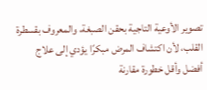تصوير الأوعية التاجية بحقن الصبغة، والمعروف بقسطرة القلب، لأن اكتشاف المرض مبكرًا يؤدي إلى علاج أفضل وأقل خطورة مقارنة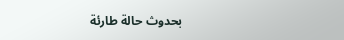بحدوث حالة طارئة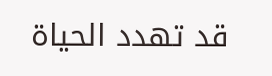قد تهدد الحياة